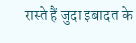रास्ते हैं जुदा इबादत के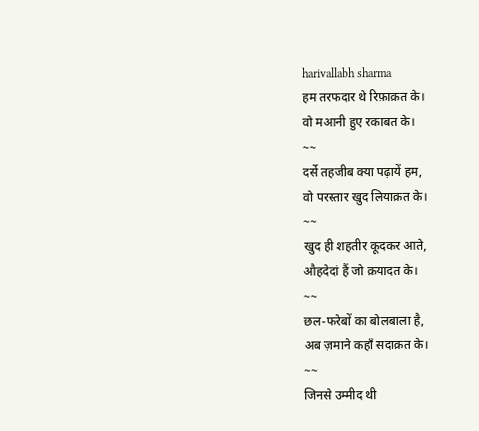harivallabh sharma
हम तरफदार थे रिफ़ाक़त के।
वो मआनी हुए रकाबत के।
~~
दर्से तहजीब क्या पढ़ायें हम,
वो परस्तार खुद लियाक़त के।
~~
खुद ही शहतीर कूदकर आते,
औहदेदां हैं जो क़यादत के।
~~
छल-फरेबों का बोलबाला है,
अब ज़माने कहाँ सदाक़त के।
~~
जिनसे उम्मीद थी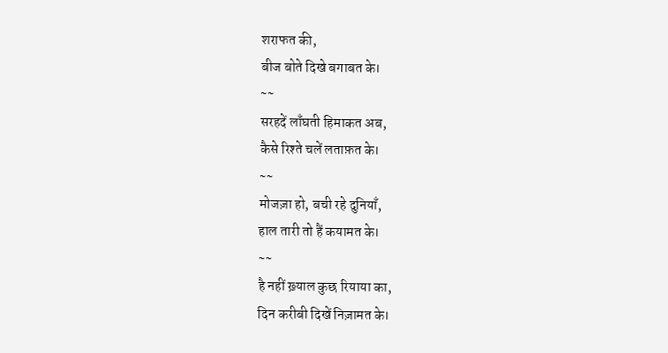शराफत की,
बीज बोते दिखे बगाबत के।
~~
सरहदें लाँघती हिमाकत अब,
कैसे रिश्ते चलें लताफ़त के।
~~
मोजज़ा हो, बची रहे दुनियाँ,
हाल तारी तो हैं कयामत के।
~~
है नहीं ख़्याल कुछ रियाया का,
दिन करीबी दिखें निज़ामत के।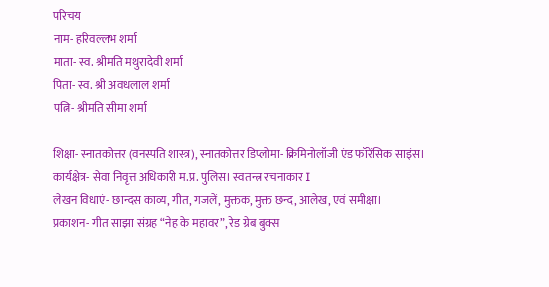परिचय
नाम- हरिवल्लभ शर्मा
माता- स्व. श्रीमति मथुरादेवी शर्मा
पिता- स्व. श्री अवधलाल शर्मा
पत्नि- श्रीमति सीमा शर्मा

शिक्षा- स्नातकोत्तर (वनस्पति शास्त्र), स्नातकोत्तर डिप्लोमा- क्रिमिनोलॉजी एंड फॉरेंसिक साइंस।
कार्यक्षेत्र- सेवा निवृत्त अधिकारी म.प्र. पुलिस। स्वतन्त्र रचनाकार I
लेखन विधाएं- छान्दस काव्य, गीत, गजलें, मुक्तक, मुक्त छन्द, आलेख, एवं समीक्षा।
प्रकाशन- गीत साझा संग्रह “नेह के महावर”, रेड ग्रेब बुक्स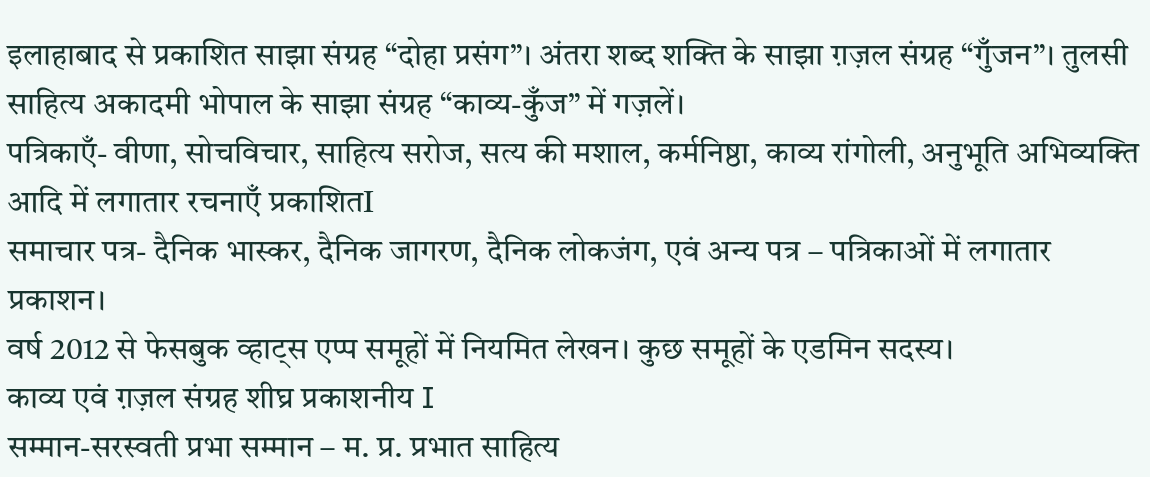इलाहाबाद से प्रकाशित साझा संग्रह “दोहा प्रसंग”। अंतरा शब्द शक्ति के साझा ग़ज़ल संग्रह “गुँजन”। तुलसी साहित्य अकादमी भोपाल के साझा संग्रह “काव्य-कुँज” में गज़लें।
पत्रिकाएँ- वीणा, सोचविचार, साहित्य सरोज, सत्य की मशाल, कर्मनिष्ठा, काव्य रांगोली, अनुभूति अभिव्यक्ति आदि में लगातार रचनाएँ प्रकाशितI
समाचार पत्र- दैनिक भास्कर, दैनिक जागरण, दैनिक लोकजंग, एवं अन्य पत्र – पत्रिकाओं में लगातार प्रकाशन।
वर्ष 2012 से फेसबुक व्हाट्स एप्प समूहों में नियमित लेखन। कुछ समूहों के एडमिन सदस्य।
काव्य एवं ग़ज़ल संग्रह शीघ्र प्रकाशनीय I
सम्मान-सरस्वती प्रभा सम्मान – म. प्र. प्रभात साहित्य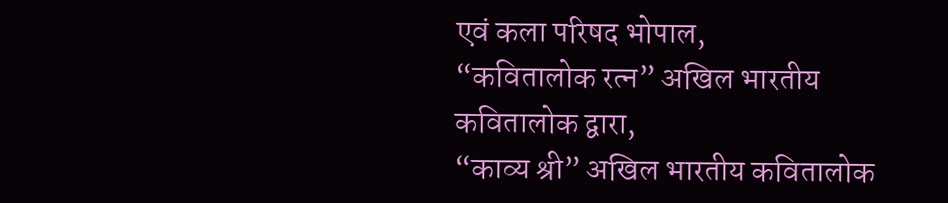एवं कला परिषद भोपाल,
“कवितालोक रत्न” अखिल भारतीय कवितालोक द्वारा,
“काव्य श्री” अखिल भारतीय कवितालोक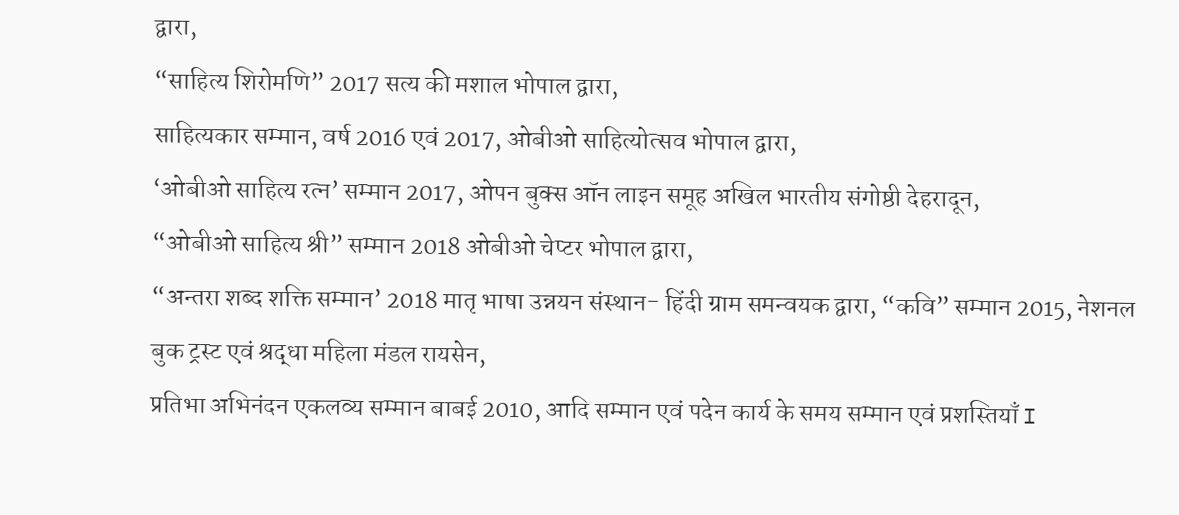द्वारा,
“साहित्य शिरोमणि” 2017 सत्य की मशाल भोपाल द्वारा,
साहित्यकार सम्मान, वर्ष 2016 एवं 2017, ओबीओ साहित्योत्सव भोपाल द्वारा,
‘ओबीओ साहित्य रत्न’ सम्मान 2017, ओपन बुक्स ऑन लाइन समूह अखिल भारतीय संगोष्ठी देहरादून,
“ओबीओ साहित्य श्री” सम्मान 2018 ओबीओ चेप्टर भोपाल द्वारा,
“अन्तरा शब्द शक्ति सम्मान’ 2018 मातृ भाषा उन्नयन संस्थान- हिंदी ग्राम समन्वयक द्वारा, “कवि” सम्मान 2015, नेशनल बुक ट्रस्ट एवं श्रद्धा महिला मंडल रायसेन,
प्रतिभा अभिनंदन एकलव्य सम्मान बाबई 2010, आदि सम्मान एवं पदेन कार्य के समय सम्मान एवं प्रशस्तियाँ I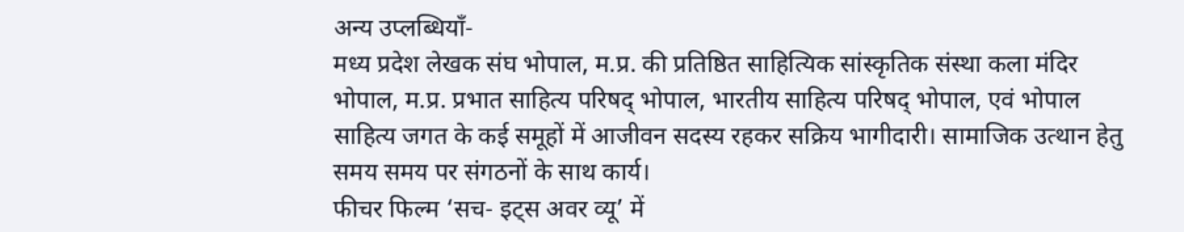अन्य उप्लब्धियाँ-
मध्य प्रदेश लेखक संघ भोपाल, म.प्र. की प्रतिष्ठित साहित्यिक सांस्कृतिक संस्था कला मंदिर भोपाल, म.प्र. प्रभात साहित्य परिषद् भोपाल, भारतीय साहित्य परिषद् भोपाल, एवं भोपाल साहित्य जगत के कई समूहों में आजीवन सदस्य रहकर सक्रिय भागीदारी। सामाजिक उत्थान हेतु समय समय पर संगठनों के साथ कार्य।
फीचर फिल्म ‘सच- इट्स अवर व्यू’ में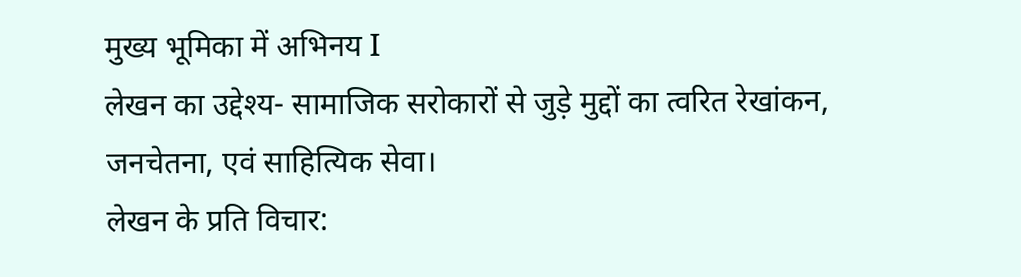मुख्य भूमिका में अभिनय I
लेखन का उद्देश्य- सामाजिक सरोकारों से जुड़े मुद्दों का त्वरित रेखांकन, जनचेतना, एवं साहित्यिक सेवा।
लेखन के प्रति विचार: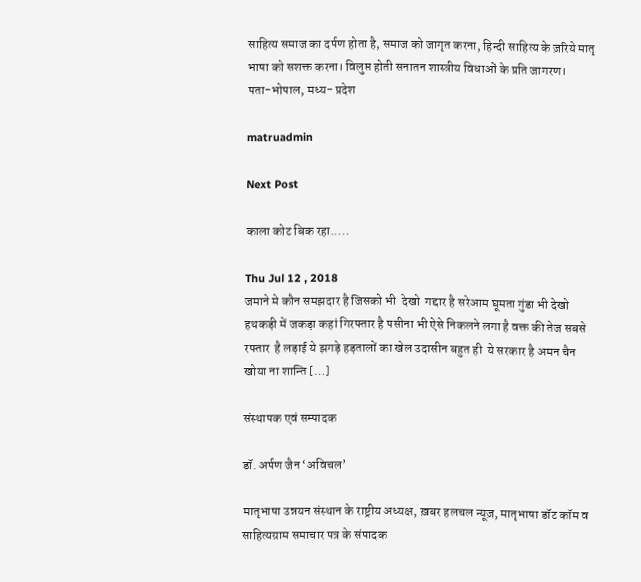साहित्य समाज का दर्पण होता है, समाज को जागृत करना, हिन्दी साहित्य के ज़रिये मातृ भाषा को सशक्त करना। विलुप्त होती सनातन शास्त्रीय विधाओं के प्रति जागरण।
पता-भोपाल, मध्य- प्रदेश

matruadmin

Next Post

काला कोट बिक रहा.....

Thu Jul 12 , 2018
जमाने मे कौन समझदार है जिसको भी  देखो  गद्दार है सरेआम घूमता गुंडा भी देखो हथकड़ी में जकड़ा कहां गिरफ्तार है पसीना भी ऐसे निकलने लगा है वक्त की तेज सबसे  रफ्तार  है लड़ाई ये झगड़े हड़तालों का खेल उदासीन बहुत ही  ये सरकार है अमन चैन खोया ना शान्ति […]

संस्थापक एवं सम्पादक

डॉ. अर्पण जैन ‘अविचल’

मातृभाषा उन्नयन संस्थान के राष्ट्रीय अध्यक्ष, ख़बर हलचल न्यूज़, मातृभाषा डॉट कॉम व साहित्यग्राम समाचार पत्र के संपादक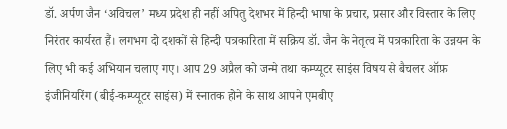डॉ. अर्पण जैन ‘अविचल’ मध्य प्रदेश ही नहीं अपितु देशभर में हिन्दी भाषा के प्रचार, प्रसार और विस्तार के लिए निरंतर कार्यरत हैं। लगभग दो दशकों से हिन्दी पत्रकारिता में सक्रिय डॉ. जैन के नेतृत्व में पत्रकारिता के उन्नयन के लिए भी कई अभियान चलाए गए। आप 29 अप्रैल को जन्मे तथा कम्प्यूटर साइंस विषय से बैचलर ऑफ़ इंजीनियरिंग (बीई-कम्प्यूटर साइंस) में स्नातक होने के साथ आपने एमबीए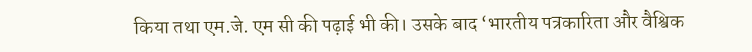किया तथा एम.जे. एम सी की पढ़ाई भी की। उसके बाद ‘भारतीय पत्रकारिता और वैश्विक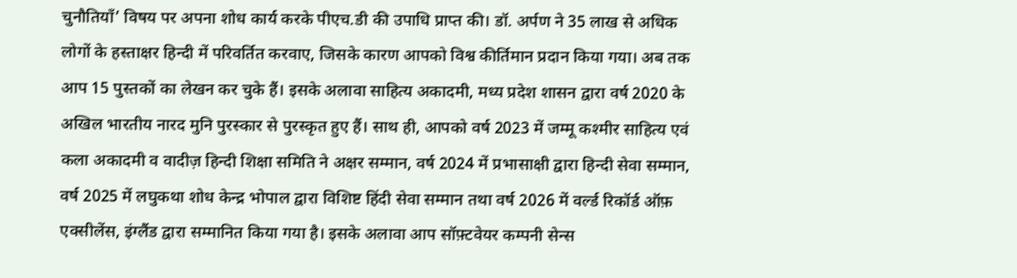चुनौतियाँ’ विषय पर अपना शोध कार्य करके पीएच.डी की उपाधि प्राप्त की। डॉ. अर्पण ने 35 लाख से अधिक लोगों के हस्ताक्षर हिन्दी में परिवर्तित करवाए, जिसके कारण आपको विश्व कीर्तिमान प्रदान किया गया। अब तक आप 15 पुस्तकों का लेखन कर चुके हैं। इसके अलावा साहित्य अकादमी, मध्य प्रदेश शासन द्वारा वर्ष 2020 के अखिल भारतीय नारद मुनि पुरस्कार से पुरस्कृत हुए हैं। साथ ही, आपको वर्ष 2023 में जम्मू कश्मीर साहित्य एवं कला अकादमी व वादीज़ हिन्दी शिक्षा समिति ने अक्षर सम्मान, वर्ष 2024 में प्रभासाक्षी द्वारा हिन्दी सेवा सम्मान, वर्ष 2025 में लघुकथा शोध केन्द्र भोपाल द्वारा विशिष्ट हिंदी सेवा सम्मान तथा वर्ष 2026 में वर्ल्ड रिकॉर्ड ऑफ़ एक्सीलेंस, इंग्लैंड द्वारा सम्मानित किया गया है। इसके अलावा आप सॉफ़्टवेयर कम्पनी सेन्स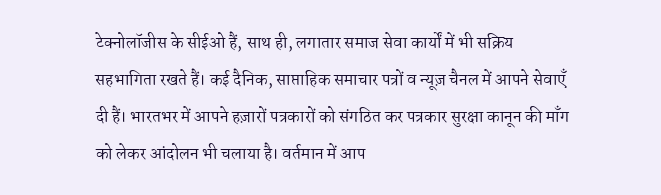टेक्नोलॉजीस के सीईओ हैं, साथ ही, लगातार समाज सेवा कार्यों में भी सक्रिय सहभागिता रखते हैं। कई दैनिक, साप्ताहिक समाचार पत्रों व न्यूज़ चैनल में आपने सेवाएँ दी हैं। भारतभर में आपने हज़ारों पत्रकारों को संगठित कर पत्रकार सुरक्षा कानून की माँग को लेकर आंदोलन भी चलाया है। वर्तमान में आप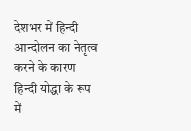देशभर में हिन्दी आन्दोलन का नेतृत्व करने के कारण हिन्दी योद्धा के रूप में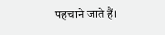पहचाने जाते हैं।